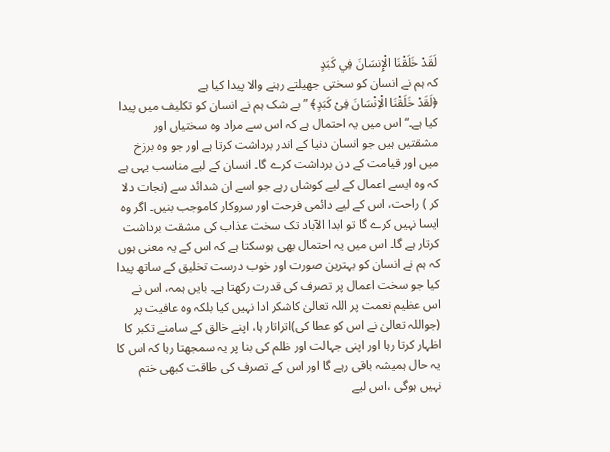لَقَدْ خَلَقْنَا الْإِنسَانَ فِي كَبَدٍ
کہ ہم نے انسان کو سختی جھیلتے رہنے والا پیدا کیا ہے
﴿لَقَدْ خَلَقْنَا الْاِنْسَانَ فِیْ کَبَدٍ﴾ ” بے شک ہم نے انسان کو تکلیف میں پیدا کیا ہے۔“ اس میں یہ احتمال ہے کہ اس سے مراد وہ سختیاں اور مشقتیں ہیں جو انسان دنیا کے اندر برداشت کرتا ہے اور جو وہ برزخ میں اور قیامت کے دن برداشت کرے گا۔ انسان کے لیے مناسب یہی ہے کہ وہ ایسے اعمال کے لیے کوشاں رہے جو اسے ان شدائد سے (نجات دلا کر ) راحت، اس کے لیے دائمی فرحت اور سروکار کاموجب بنیں۔ اگر وہ ایسا نہیں کرے گا تو ابدا الآباد تک سخت عذاب کی مشقت برداشت کرتار ہے گا۔ اس میں یہ احتمال بھی ہوسکتا ہے کہ اس کے یہ معنی ہوں کہ ہم نے انسان کو بہترین صورت اور خوب درست تخلیق کے ساتھ پیدا کیا جو سخت اعمال پر تصرف کی قدرت رکھتا ہے۔ بایں ہمہ، اس نے اس عظیم نعمت پر اللہ تعالیٰ کاشکر ادا نہیں کیا بلکہ وہ عافیت پر (جواللہ تعالیٰ نے اس کو عطا کی)اتراتار ہا، اپنے خالق کے سامنے تکبر کا اظہار کرتا رہا اور اپنی جہالت اور ظلم کی بنا پر یہ سمجھتا رہا کہ اس کا یہ حال ہمیشہ باقی رہے گا اور اس کے تصرف کی طاقت کبھی ختم نہیں ہوگی ،اس لیے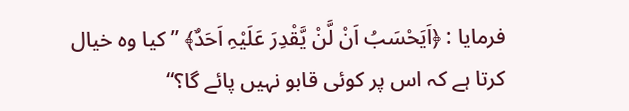فرمایا : ﴿اَیَحْسَبُ اَنْ لَّنْ یَّقْدِرَ عَلَیْہِ اَحَدٌ﴾ ” کیا وہ خیال کرتا ہے کہ اس پر کوئی قابو نہیں پائے گا؟“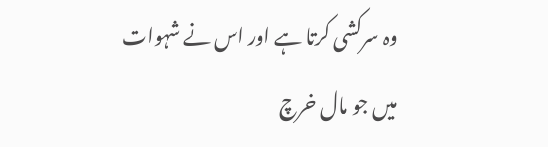وہ سرکشی کرتا ہے اور اس نے شہوات میں جو مال خرچ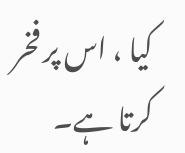کیا ، اس پر فخر کرتا ہے۔